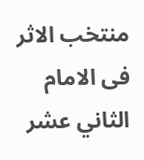منتخب الاثر فی الامام الثاني عشر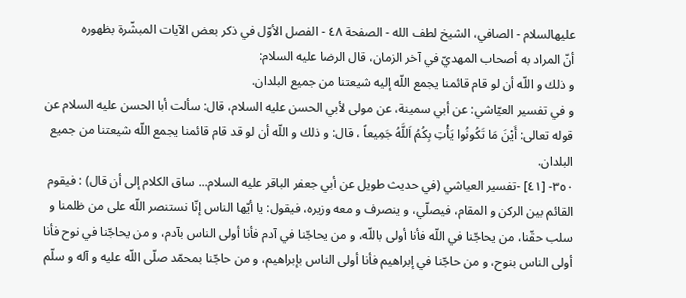علیهالسلام - الصافي، الشيخ لطف الله - الصفحة ٤٨ - الفصل الأوّل في ذكر بعض الآيات المبشّرة بظهوره
أنّ المراد به أصحاب المهديّ في آخر الزمان، قال الرضا عليه السلام:
و ذلك و اللّه أن لو قام قائمنا يجمع اللّه إليه شيعتنا من جميع البلدان.
و في تفسير العيّاشي: عن أبي سمينة، عن مولى لأبي الحسن عليه السلام، قال: سألت أبا الحسن عليه السلام عن قوله تعالى: أَيْنَ مَا تَكُونُوا يَأْتِ بِكُمُ اَللَّهُ جَمِيعاً ، قال: و ذلك و اللّه أن لو قد قام قائمنا يجمع اللّه شيعتنا من جميع البلدان.
٣٥٠- [٤١] -تفسير العياشي (في حديث طويل عن أبي جعفر الباقر عليه السلام... ساق الكلام إلى أن قال) : فيقوم القائم بين الركن و المقام، فيصلّي، و ينصرف و معه وزيره، فيقول: يا أيّها الناس إنّا نستنصر اللّه على من ظلمنا و سلب حقّنا، من يحاجّنا في اللّه فأنا أولى باللّه، و من يحاجّنا في آدم فأنا أولى الناس بآدم، و من يحاجّنا في نوح فأنا أولى الناس بنوح، و من حاجّنا في إبراهيم فأنا أولى الناس بإبراهيم، و من حاجّنا بمحمّد صلّى اللّه عليه و آله و سلّم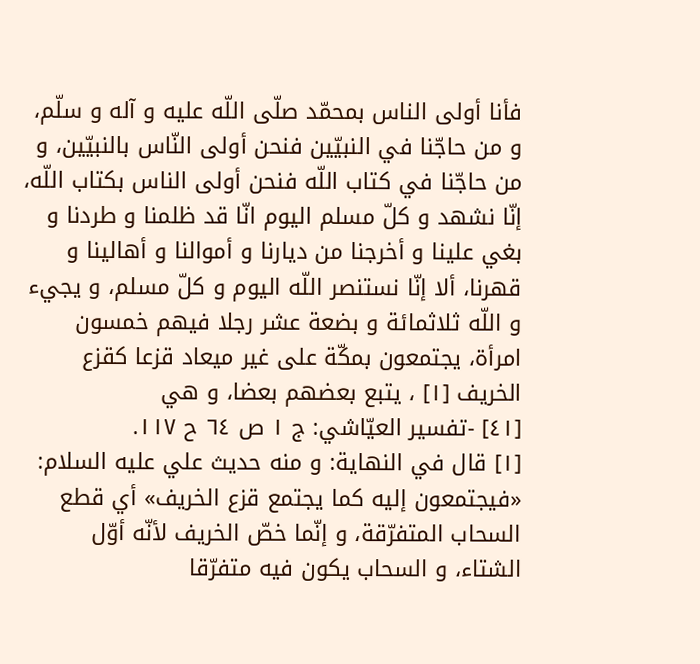فأنا أولى الناس بمحمّد صلّى اللّه عليه و آله و سلّم، و من حاجّنا في النبيّين فنحن أولى النّاس بالنبيّين، و من حاجّنا في كتاب اللّه فنحن أولى الناس بكتاب اللّه، إنّا نشهد و كلّ مسلم اليوم انّا قد ظلمنا و طردنا و بغي علينا و أخرجنا من ديارنا و أموالنا و أهالينا و قهرنا، ألا إنّا نستنصر اللّه اليوم و كلّ مسلم، و يجيء و اللّه ثلاثمائة و بضعة عشر رجلا فيهم خمسون امرأة، يجتمعون بمكّة على غير ميعاد قزعا كقزع الخريف [١] ، يتبع بعضهم بعضا، و هي
[٤١] -تفسير العيّاشي: ج ١ ص ٦٤ ح ١١٧.
[١] قال في النهاية: و منه حديث علي عليه السلام: «فيجتمعون إليه كما يجتمع قزع الخريف» أي قطع السحاب المتفرّقة، و إنّما خصّ الخريف لأنّه أوّل الشتاء، و السحاب يكون فيه متفرّقا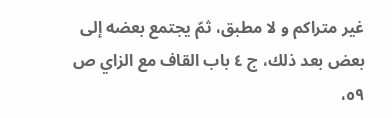غير متراكم و لا مطبق، ثمّ يجتمع بعضه إلى بعض بعد ذلك، ج ٤ باب القاف مع الزاي ص ٥٩،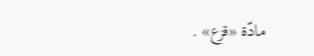مادّة «قزع» .